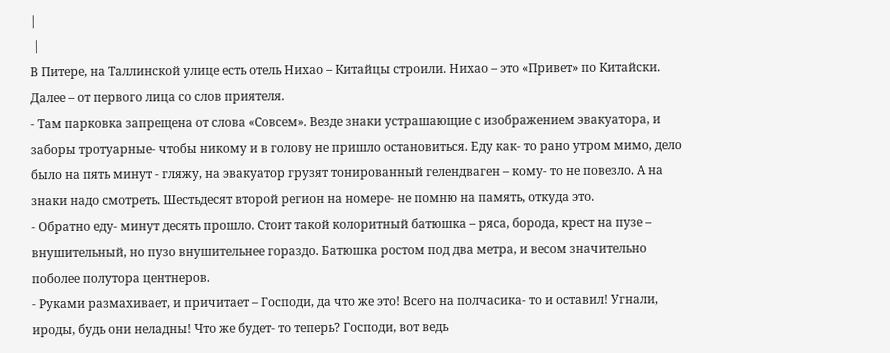|
 |
В Питере, на Таллинской улице есть отель Нихао – Китайцы строили. Нихао – это «Привет» по Китайски. Далее – от первого лица со слов приятеля.
- Там парковка запрещена от слова «Совсем». Везде знаки устрашающие с изображением эвакуатора, и заборы тротуарные- чтобы никому и в голову не пришло остановиться. Еду как- то рано утром мимо, дело было на пять минут - гляжу, на эвакуатор грузят тонированный гелендваген – кому- то не повезло. А на знаки надо смотреть. Шестьдесят второй регион на номере- не помню на память, откуда это.
- Обратно еду- минут десять прошло. Стоит такой колоритный батюшка – ряса, борода, крест на пузе – внушительный, но пузо внушительнее гораздо. Батюшка ростом под два метра, и весом значительно поболее полутора центнеров.
- Руками размахивает, и причитает – Господи, да что же это! Всего на полчасика- то и оставил! Угнали, ироды, будь они неладны! Что же будет- то теперь? Господи, вот ведь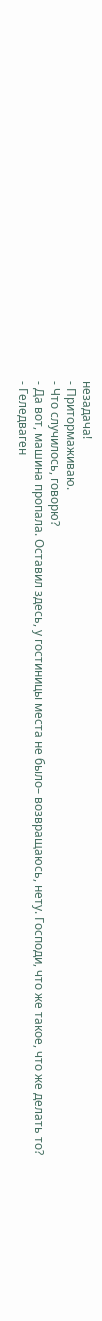незадача!
- Притормаживаю.
- Что случилось, говорю?
- Да вот, машина пропала. Оставил здесь, у гостиницы места не было– возвращаюсь, нету. Господи, что же такое, что же делать то?
- Геледваген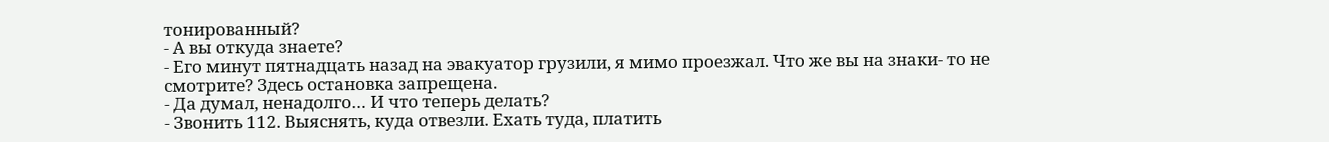тонированный?
- А вы откуда знаете?
- Его минут пятнадцать назад на эвакуатор грузили, я мимо проезжал. Что же вы на знаки- то не смотрите? Здесь остановка запрещена.
- Да думал, ненадолго… И что теперь делать?
- Звонить 112. Выяснять, куда отвезли. Ехать туда, платить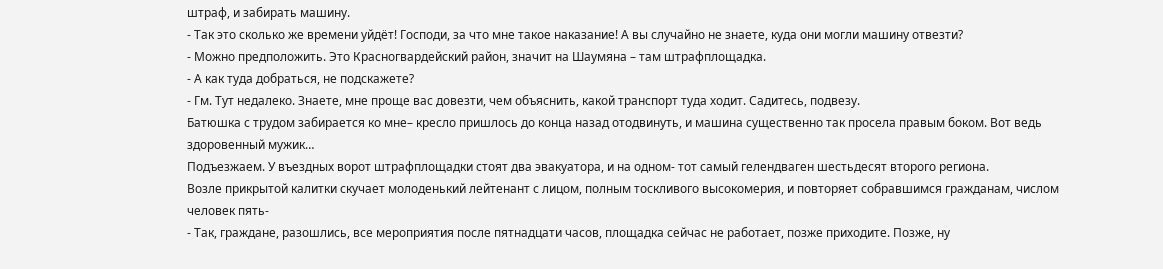штраф, и забирать машину.
- Так это сколько же времени уйдёт! Господи, за что мне такое наказание! А вы случайно не знаете, куда они могли машину отвезти?
- Можно предположить. Это Красногвардейский район, значит на Шаумяна – там штрафплощадка.
- А как туда добраться, не подскажете?
- Гм. Тут недалеко. Знаете, мне проще вас довезти, чем объяснить, какой транспорт туда ходит. Садитесь, подвезу.
Батюшка с трудом забирается ко мне– кресло пришлось до конца назад отодвинуть, и машина существенно так просела правым боком. Вот ведь здоровенный мужик…
Подъезжаем. У въездных ворот штрафплощадки стоят два эвакуатора, и на одном- тот самый гелендваген шестьдесят второго региона.
Возле прикрытой калитки скучает молоденький лейтенант с лицом, полным тоскливого высокомерия, и повторяет собравшимся гражданам, числом человек пять-
- Так, граждане, разошлись, все мероприятия после пятнадцати часов, площадка сейчас не работает, позже приходите. Позже, ну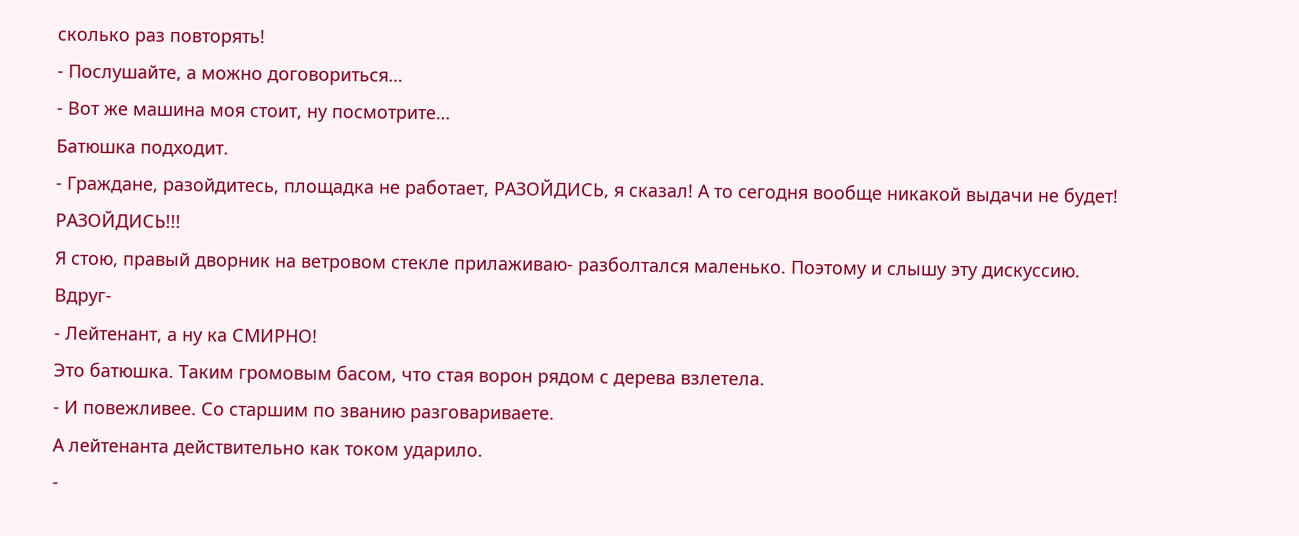сколько раз повторять!
- Послушайте, а можно договориться…
- Вот же машина моя стоит, ну посмотрите…
Батюшка подходит.
- Граждане, разойдитесь, площадка не работает, РАЗОЙДИСЬ, я сказал! А то сегодня вообще никакой выдачи не будет! РАЗОЙДИСЬ!!!
Я стою, правый дворник на ветровом стекле прилаживаю- разболтался маленько. Поэтому и слышу эту дискуссию.
Вдруг-
- Лейтенант, а ну ка СМИРНО!
Это батюшка. Таким громовым басом, что стая ворон рядом с дерева взлетела.
- И повежливее. Со старшим по званию разговариваете.
А лейтенанта действительно как током ударило.
-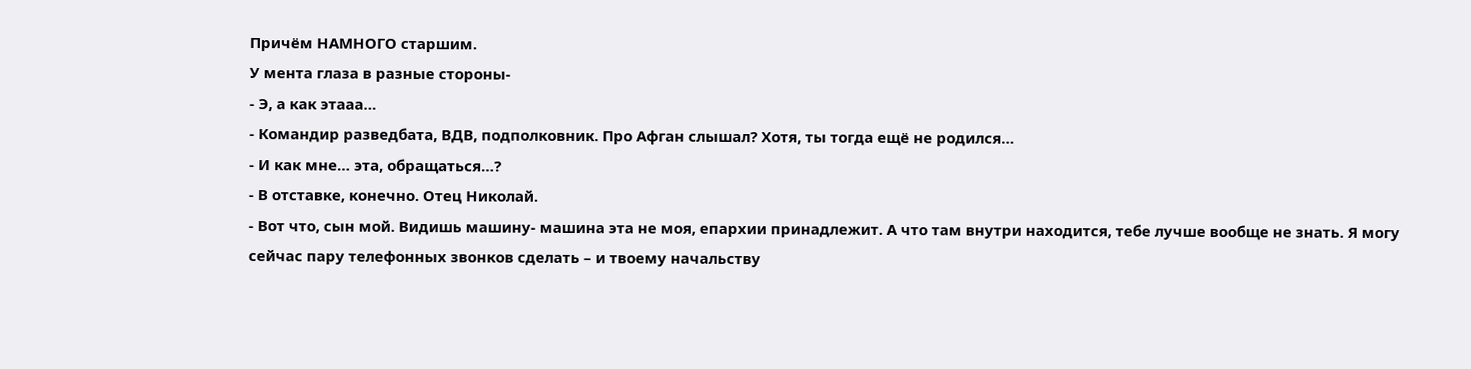Причём НАМНОГО старшим.
У мента глаза в разные стороны-
- Э, а как этааа…
- Командир разведбата, ВДВ, подполковник. Про Афган слышал? Хотя, ты тогда ещё не родился…
- И как мне… эта, обращаться…?
- В отставке, конечно. Отец Николай.
- Вот что, сын мой. Видишь машину- машина эта не моя, епархии принадлежит. А что там внутри находится, тебе лучше вообще не знать. Я могу сейчас пару телефонных звонков сделать – и твоему начальству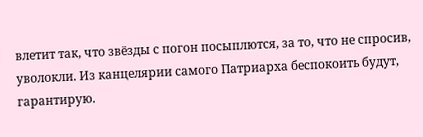влетит так, что звёзды с погон посыплются, за то, что не спросив, уволокли. Из канцелярии самого Патриарха беспокоить будут, гарантирую.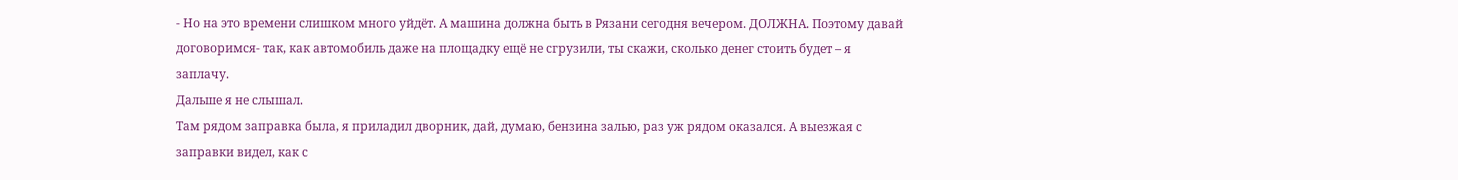- Но на это времени слишком много уйдёт. А машина должна быть в Рязани сегодня вечером. ДОЛЖНА. Поэтому давай договоримся- так, как автомобиль даже на площадку ещё не сгрузили, ты скажи, сколько денег стоить будет – я заплачу.
Дальше я не слышал.
Там рядом заправка была, я приладил дворник, дай, думаю, бензина залью, раз уж рядом оказался. А выезжая с заправки видел, как с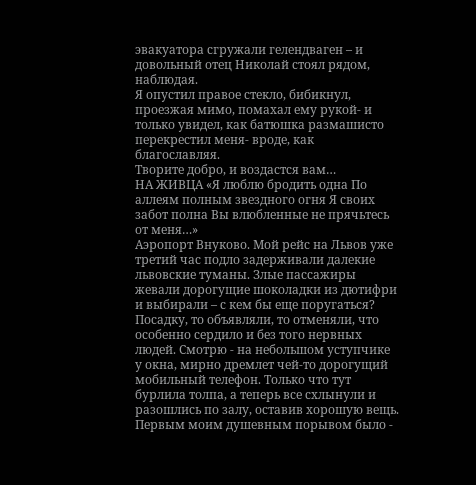эвакуатора сгружали гелендваген – и довольный отец Николай стоял рядом, наблюдая.
Я опустил правое стекло, бибикнул, проезжая мимо, помахал ему рукой- и только увидел, как батюшка размашисто перекрестил меня- вроде, как благославляя.
Творите добро, и воздастся вам…
НА ЖИВЦА «Я люблю бродить одна По аллеям полным звездного огня Я своих забот полна Вы влюбленные не прячьтесь от меня…»
Аэропорт Внуково. Мой рейс на Львов уже третий час подло задерживали далекие львовские туманы. Злые пассажиры жевали дорогущие шоколадки из дютифри и выбирали – с кем бы еще поругаться? Посадку, то объявляли, то отменяли, что особенно сердило и без того нервных людей. Смотрю - на небольшом уступчике у окна, мирно дремлет чей-то дорогущий мобильный телефон. Только что тут бурлила толпа, а теперь все схлынули и разошлись по залу, оставив хорошую вещь. Первым моим душевным порывом было -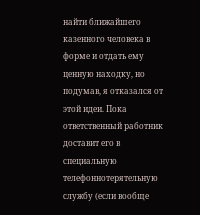найти ближайшего казенного человека в форме и отдать ему ценную находку, но подумав, я отказался от этой идеи. Пока ответственный работник доставит его в специальную телефоннотерятельную службу (если вообще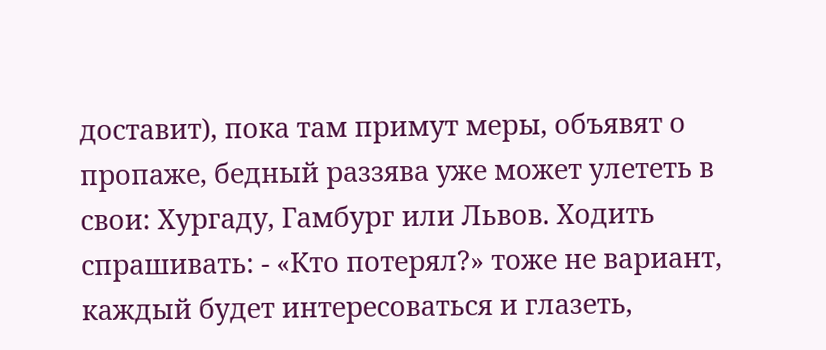доставит), пока там примут меры, объявят о пропаже, бедный раззява уже может улететь в свои: Хургаду, Гамбург или Львов. Ходить спрашивать: - «Кто потерял?» тоже не вариант, каждый будет интересоваться и глазеть,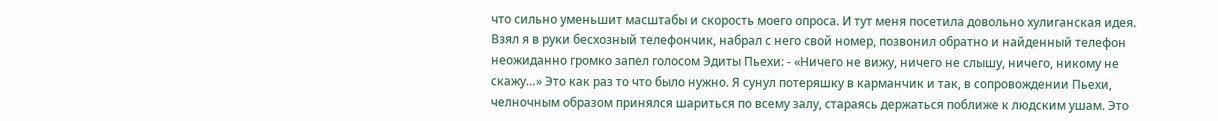что сильно уменьшит масштабы и скорость моего опроса. И тут меня посетила довольно хулиганская идея. Взял я в руки бесхозный телефончик, набрал с него свой номер, позвонил обратно и найденный телефон неожиданно громко запел голосом Эдиты Пьехи: - «Ничего не вижу, ничего не слышу, ничего, никому не скажу…» Это как раз то что было нужно. Я сунул потеряшку в карманчик и так, в сопровождении Пьехи, челночным образом принялся шариться по всему залу, стараясь держаться поближе к людским ушам. Это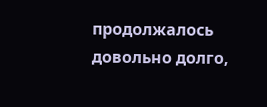продолжалось довольно долго,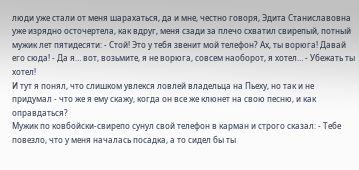люди уже стали от меня шарахаться, да и мне, честно говоря, Эдита Станиславовна уже изрядно осточертела, как вдруг, меня сзади за плечо схватил свирепый, потный мужик лет пятидесяти: - Стой! Это у тебя звенит мой телефон? Ах, ты ворюга! Давай его сюда! - Да я… вот, возьмите, я не ворюга, совсем наоборот, я хотел… - Убежать ты хотел!
И тут я понял, что слишком увлекся ловлей владельца на Пьеху, но так и не придумал - что же я ему скажу, когда он все же клюнет на свою песню, и как оправдаться?
Мужик по ковбойски-свирепо сунул свой телефон в карман и строго сказал: - Тебе повезло, что у меня началась посадка, а то сидел бы ты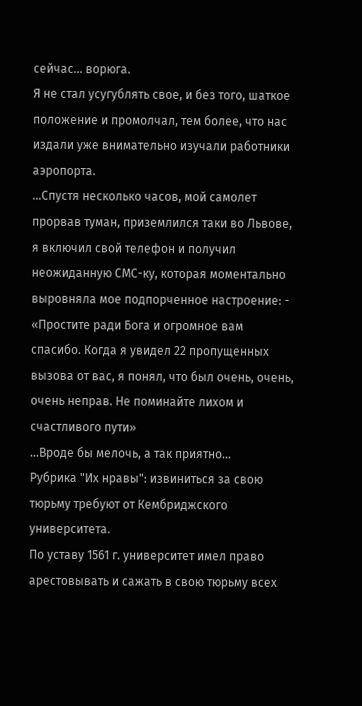сейчас… ворюга.
Я не стал усугублять свое, и без того, шаткое положение и промолчал, тем более, что нас издали уже внимательно изучали работники аэропорта.
…Спустя несколько часов, мой самолет прорвав туман, приземлился таки во Львове, я включил свой телефон и получил неожиданную СМС-ку, которая моментально выровняла мое подпорченное настроение: - «Простите ради Бога и огромное вам спасибо. Когда я увидел 22 пропущенных вызова от вас, я понял, что был очень, очень, очень неправ. Не поминайте лихом и счастливого пути»
…Вроде бы мелочь, а так приятно…
Рубрика "Их нравы": извиниться за свою тюрьму требуют от Кембриджского университета.
По уставу 1561 г. университет имел право арестовывать и сажать в свою тюрьму всех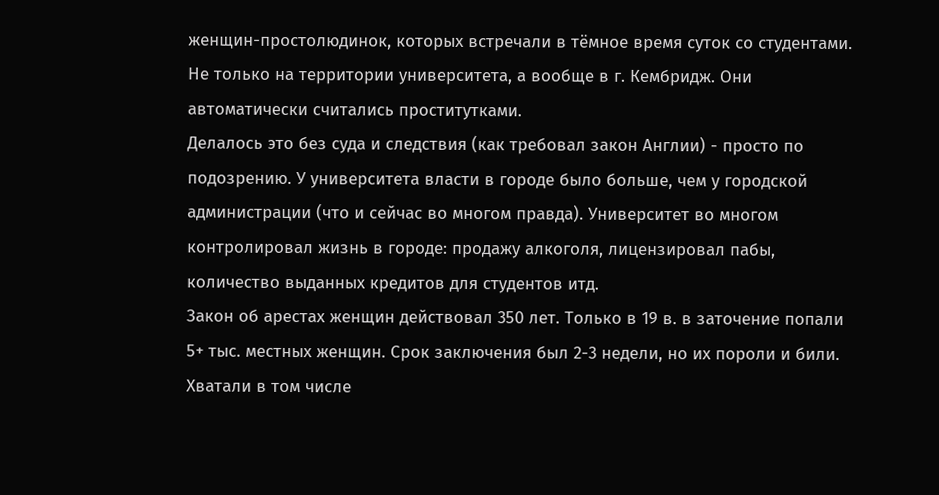женщин-простолюдинок, которых встречали в тёмное время суток со студентами. Не только на территории университета, а вообще в г. Кембридж. Они автоматически считались проститутками.
Делалось это без суда и следствия (как требовал закон Англии) - просто по подозрению. У университета власти в городе было больше, чем у городской администрации (что и сейчас во многом правда). Университет во многом контролировал жизнь в городе: продажу алкоголя, лицензировал пабы, количество выданных кредитов для студентов итд.
Закон об арестах женщин действовал 350 лет. Только в 19 в. в заточение попали 5+ тыс. местных женщин. Срок заключения был 2-3 недели, но их пороли и били. Хватали в том числе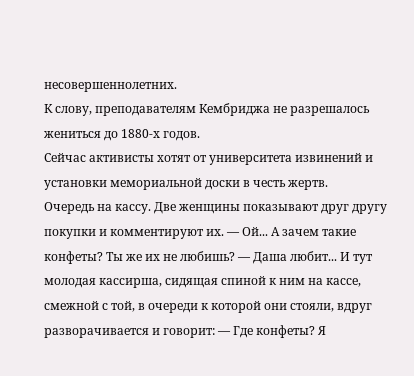несовершеннолетних.
К слову, преподавателям Кембриджа не разрешалось жениться до 1880-х годов.
Сейчас активисты хотят от университета извинений и установки мемориальной доски в честь жертв.
Очередь на кассу. Две женщины показывают друг другу покупки и комментируют их. — Ой... А зачем такие конфеты? Ты же их не любишь? — Даша любит... И тут молодая кассирша, сидящая спиной к ним на кассе, смежной с той, в очереди к которой они стояли, вдруг разворачивается и говорит: — Где конфеты? Я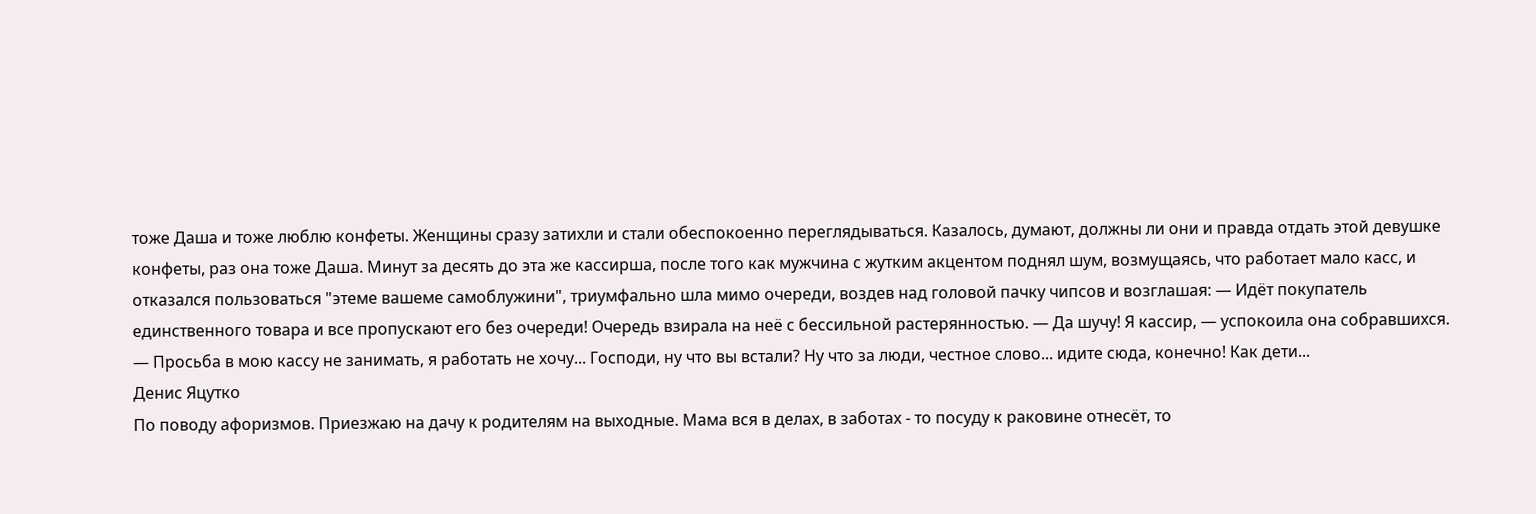тоже Даша и тоже люблю конфеты. Женщины сразу затихли и стали обеспокоенно переглядываться. Казалось, думают, должны ли они и правда отдать этой девушке конфеты, раз она тоже Даша. Минут за десять до эта же кассирша, после того как мужчина с жутким акцентом поднял шум, возмущаясь, что работает мало касс, и отказался пользоваться "этеме вашеме самоблужини", триумфально шла мимо очереди, воздев над головой пачку чипсов и возглашая: — Идёт покупатель единственного товара и все пропускают его без очереди! Очередь взирала на неё с бессильной растерянностью. — Да шучу! Я кассир, — успокоила она собравшихся. — Просьба в мою кассу не занимать, я работать не хочу... Господи, ну что вы встали? Ну что за люди, честное слово... идите сюда, конечно! Как дети...
Денис Яцутко
По поводу афоризмов. Приезжаю на дачу к родителям на выходные. Мама вся в делах, в заботах - то посуду к раковине отнесёт, то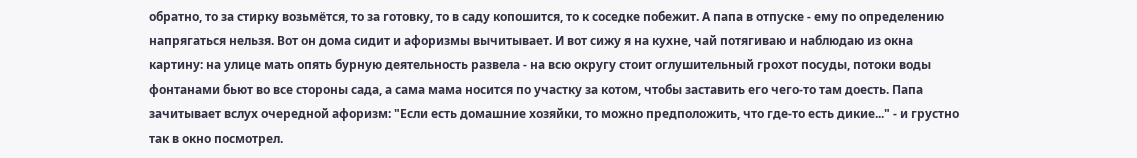обратно, то за стирку возьмётся, то за готовку, то в саду копошится, то к соседке побежит. А папа в отпуске - ему по определению напрягаться нельзя. Вот он дома сидит и афоризмы вычитывает. И вот сижу я на кухне, чай потягиваю и наблюдаю из окна картину: на улице мать опять бурную деятельность развела - на всю округу стоит оглушительный грохот посуды, потоки воды фонтанами бьют во все стороны сада, а сама мама носится по участку за котом, чтобы заставить его чего-то там доесть. Папа зачитывает вслух очередной афоризм: "Если есть домашние хозяйки, то можно предположить, что где-то есть дикие..." - и грустно так в окно посмотрел.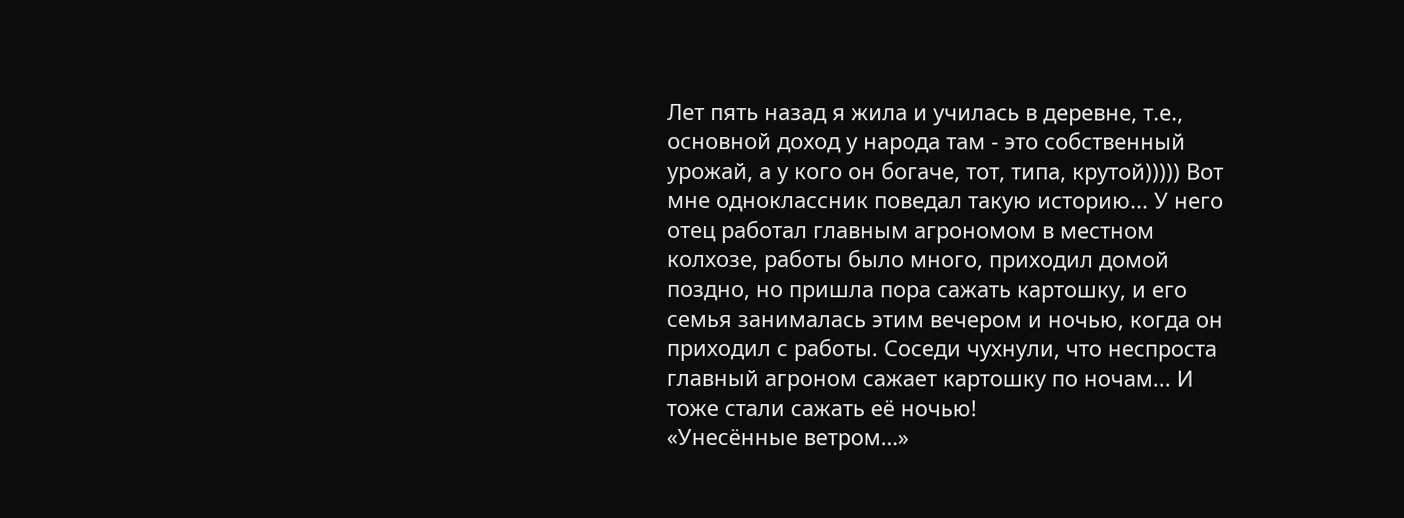Лет пять назад я жила и училась в деревне, т.е., основной доход у народа там - это собственный урожай, а у кого он богаче, тот, типа, крутой))))) Вот мне одноклассник поведал такую историю... У него отец работал главным агрономом в местном колхозе, работы было много, приходил домой поздно, но пришла пора сажать картошку, и его семья занималась этим вечером и ночью, когда он приходил с работы. Соседи чухнули, что неспроста главный агроном сажает картошку по ночам... И тоже стали сажать её ночью!
«Унесённые ветром…»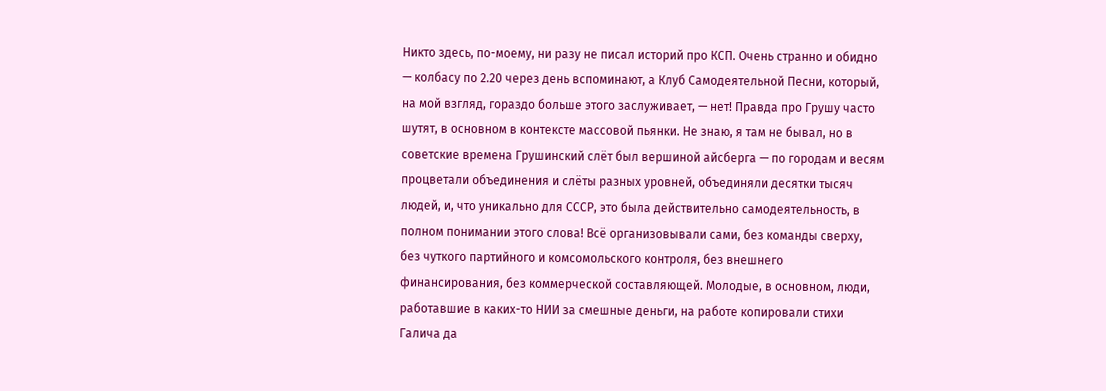Никто здесь, по-моему, ни разу не писал историй про КСП. Очень странно и обидно — колбасу по 2.20 через день вспоминают, а Клуб Самодеятельной Песни, который, на мой взгляд, гораздо больше этого заслуживает, — нет! Правда про Грушу часто шутят, в основном в контексте массовой пьянки. Не знаю, я там не бывал, но в советские времена Грушинский слёт был вершиной айсберга — по городам и весям процветали объединения и слёты разных уровней, объединяли десятки тысяч людей, и, что уникально для СССР, это была действительно самодеятельность, в полном понимании этого слова! Всё организовывали сами, без команды сверху, без чуткого партийного и комсомольского контроля, без внешнего финансирования, без коммерческой составляющей. Молодые, в основном, люди, работавшие в каких-то НИИ за смешные деньги, на работе копировали стихи Галича да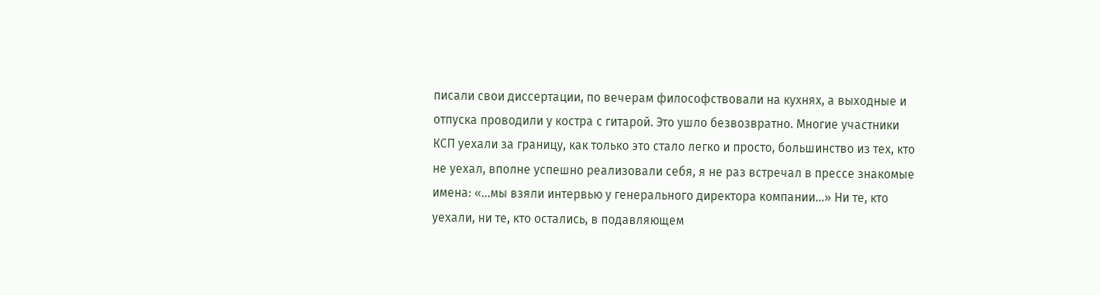писали свои диссертации, по вечерам философствовали на кухнях, а выходные и отпуска проводили у костра с гитарой. Это ушло безвозвратно. Многие участники КСП уехали за границу, как только это стало легко и просто, большинство из тех, кто не уехал, вполне успешно реализовали себя, я не раз встречал в прессе знакомые имена: «…мы взяли интервью у генерального директора компании…» Ни те, кто уехали, ни те, кто остались, в подавляющем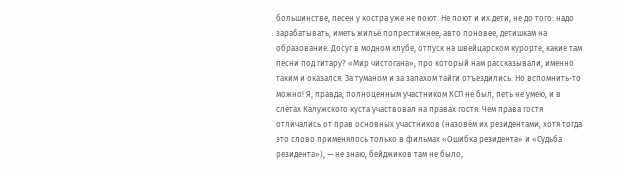большинстве, песен у костра уже не поют. Не поют и их дети, не до того: надо зарабатывать, иметь жильё попрестижнее, авто поновее, детишкам на образование. Досуг в модном клубе, отпуск на швейцарском курорте, какие там песни под гитару? «Мир чистогана», про который нам рассказывали, именно таким и оказался. За туманом и за запахом тайги отъездились. Но вспомнить-то можно! Я, правда, полноценным участником КСП не был, петь не умею, и в слётах Калужского куста участвовал на правах гостя. Чем права гостя отличались от прав основных участников (назовём их резидентами, хотя тогда это слово применялось только в фильмах «Ошибка резидента» и «Судьба резидента»), — не знаю, бейджиков там не было,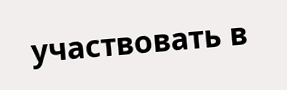участвовать в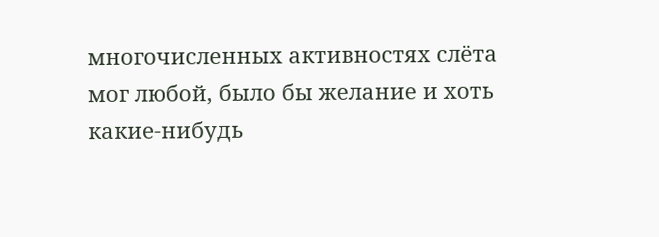многочисленных активностях слёта мог любой, было бы желание и хоть какие-нибудь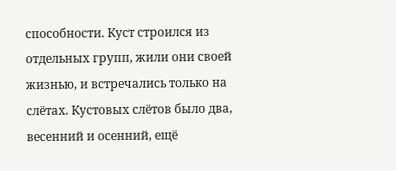способности. Куст строился из отдельных групп, жили они своей жизнью, и встречались только на слётах. Кустовых слётов было два, весенний и осенний, ещё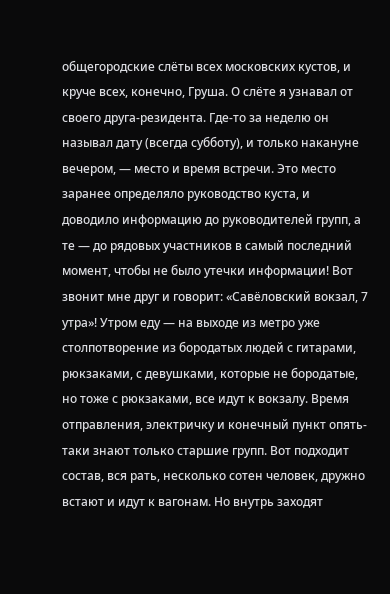общегородские слёты всех московских кустов, и круче всех, конечно, Груша. О слёте я узнавал от своего друга-резидента. Где-то за неделю он называл дату (всегда субботу), и только накануне вечером, — место и время встречи. Это место заранее определяло руководство куста, и доводило информацию до руководителей групп, а те — до рядовых участников в самый последний момент, чтобы не было утечки информации! Вот звонит мне друг и говорит: «Савёловский вокзал, 7 утра»! Утром еду — на выходе из метро уже столпотворение из бородатых людей с гитарами, рюкзаками, с девушками, которые не бородатые, но тоже с рюкзаками, все идут к вокзалу. Время отправления, электричку и конечный пункт опять-таки знают только старшие групп. Вот подходит состав, вся рать, несколько сотен человек, дружно встают и идут к вагонам. Но внутрь заходят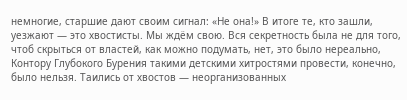немногие, старшие дают своим сигнал: «Не она!» В итоге те, кто зашли, уезжают — это хвостисты. Мы ждём свою. Вся секретность была не для того, чтоб скрыться от властей, как можно подумать, нет, это было нереально, Контору Глубокого Бурения такими детскими хитростями провести, конечно, было нельзя. Таились от хвостов — неорганизованных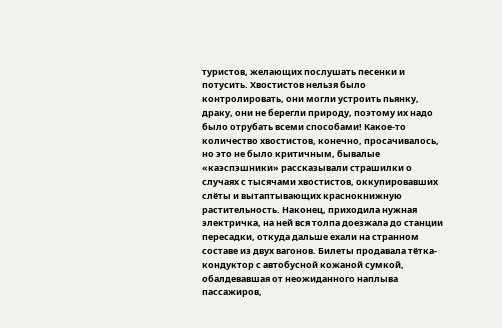туристов, желающих послушать песенки и потусить. Хвостистов нельзя было контролировать, они могли устроить пьянку, драку, они не берегли природу, поэтому их надо было отрубать всеми способами! Какое-то количество хвостистов, конечно, просачивалось, но это не было критичным, бывалые «каэспэшники» рассказывали страшилки о случаях с тысячами хвостистов, оккупировавших слёты и вытаптывающих краснокнижную растительность. Наконец, приходила нужная электричка, на ней вся толпа доезжала до станции пересадки, откуда дальше ехали на странном составе из двух вагонов. Билеты продавала тётка-кондуктор с автобусной кожаной сумкой, обалдевавшая от неожиданного наплыва пассажиров,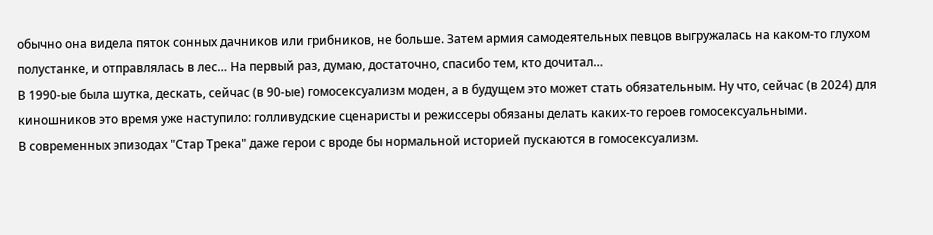обычно она видела пяток сонных дачников или грибников, не больше. Затем армия самодеятельных певцов выгружалась на каком-то глухом полустанке, и отправлялась в лес… На первый раз, думаю, достаточно, спасибо тем, кто дочитал…
В 1990-ые была шутка, дескать, сейчас (в 90-ые) гомосексуализм моден, а в будущем это может стать обязательным. Ну что, сейчас (в 2024) для киношников это время уже наступило: голливудские сценаристы и режиссеры обязаны делать каких-то героев гомосексуальными.
В современных эпизодах "Стар Трека" даже герои с вроде бы нормальной историей пускаются в гомосексуализм.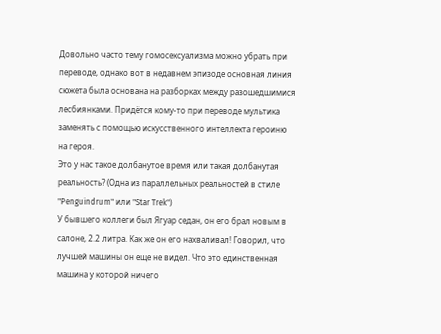Довольно часто тему гомосексуализма можно убрать при переводе, однако вот в недавнем эпизоде основная линия сюжета была основана на разборках между разошедшимися лесбиянками. Придётся кому-то при переводе мультика заменять с помощью искусственного интеллекта героиню на героя.
Это у нас такое долбанутое время или такая долбанутая реальность? (Одна из параллельных реальностей в стиле "Penguindrum" или "Star Trek")
У бывшего коллеги был Ягуар седан, он его брал новым в салоне, 2.2 литра. Как же он его нахваливал! Говорил, что лучшей машины он еще не видел. Что это единственная машина у которой ничего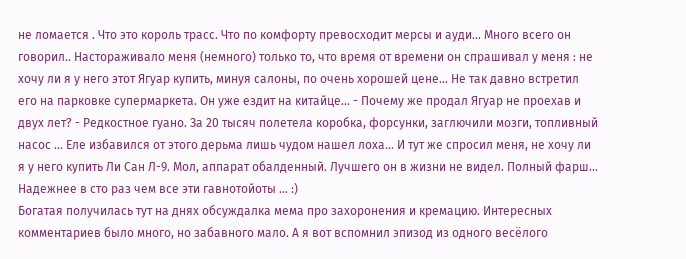не ломается . Что это король трасс. Что по комфорту превосходит мерсы и ауди... Много всего он говорил.. Настораживало меня (немного) только то, что время от времени он спрашивал у меня : не хочу ли я у него этот Ягуар купить, минуя салоны, по очень хорошей цене... Не так давно встретил его на парковке супермаркета. Он уже ездит на китайце... - Почему же продал Ягуар не проехав и двух лет? - Редкостное гуано. За 20 тысяч полетела коробка, форсунки, заглючили мозги, топливный насос ... Еле избавился от этого дерьма лишь чудом нашел лоха... И тут же спросил меня, не хочу ли я у него купить Ли Сан Л-9. Мол, аппарат обалденный. Лучшего он в жизни не видел. Полный фарш... Надежнее в сто раз чем все эти гавнотойоты ... :)
Богатая получилась тут на днях обсуждалка мема про захоронения и кремацию. Интересных комментариев было много, но забавного мало. А я вот вспомнил эпизод из одного весёлого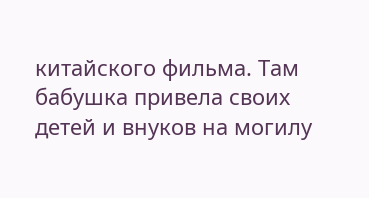китайского фильма. Там бабушка привела своих детей и внуков на могилу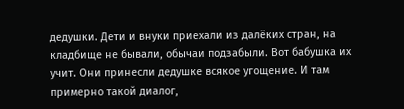дедушки. Дети и внуки приехали из далёких стран, на кладбище не бывали, обычаи подзабыли. Вот бабушка их учит. Они принесли дедушке всякое угощение. И там примерно такой диалог,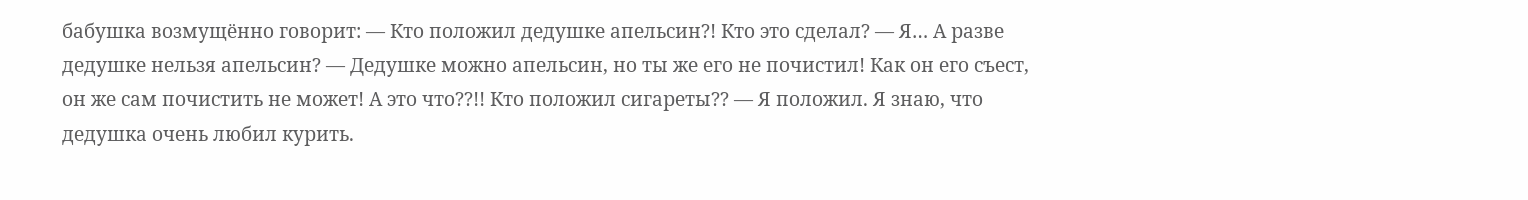бабушка возмущённо говорит: — Кто положил дедушке апельсин?! Кто это сделал? — Я… А разве дедушке нельзя апельсин? — Дедушке можно апельсин, но ты же его не почистил! Как он его съест, он же сам почистить не может! А это что??!! Кто положил сигареты?? — Я положил. Я знаю, что дедушка очень любил курить.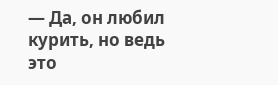— Да, он любил курить, но ведь это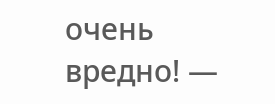очень вредно! —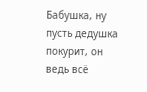Бабушка, ну пусть дедушка покурит, он ведь всё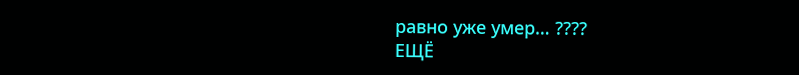равно уже умер… ????
ЕЩЁ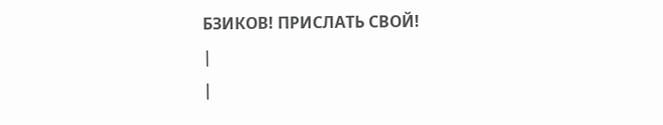БЗИКОВ! ПРИСЛАТЬ СВОЙ!
|
|